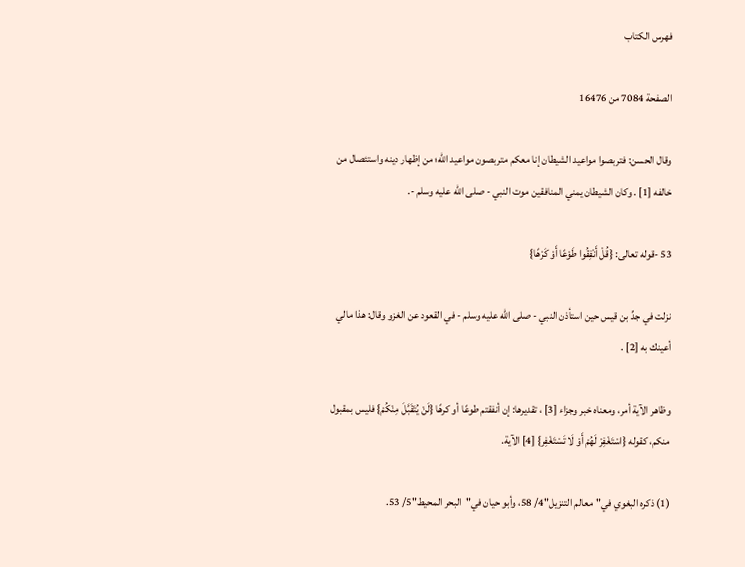فهرس الكتاب

الصفحة 7084 من 16476

وقال الحسن: فتربصوا مواعيد الشيطان إنا معكم متربصون مواعيد الله؛ من إظهار دينه واستئصال من خالفه [1] . وكان الشيطان يمني المنافقين موت النبي - صلى الله عليه وسلم -.

53 -قوله تعالى: {قُلْ أَنْفِقُوا طَوْعًا أَوْ كَرْهًا}

نزلت في جدِّ بن قيس حين استأذن النبي - صلى الله عليه وسلم - في القعود عن الغزو وقال: هذا مالي أعينك به [2] .

وظاهر الآية أمر، ومعناه خبر وجزاء [3] ، تقديرها: إن أنفقتم طوعًا أو كرهًا {لَنْ يُتَقَبَّلَ مِنْكُمْ} فليس بمقبول منكم، كقوله {اسْتَغْفِرْ لَهُمْ أَوْ لَا تَسْتَغْفِر} [4] الآية.

(1) ذكره البغوي في"معالم التنزيل"4/ 58، وأبو حيان في"البحر المحيط"5/ 53.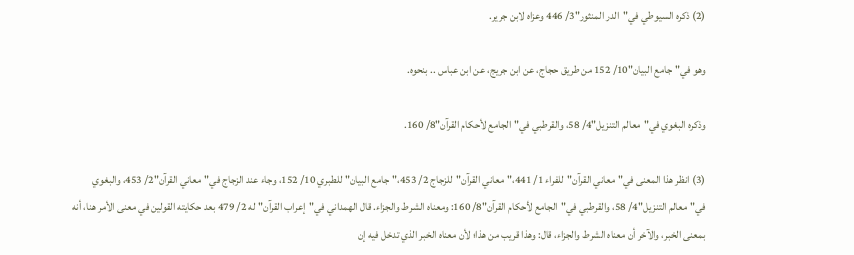(2) ذكره السيوطي في"الدر المنثور"3/ 446 وعزاه لابن جرير.

وهو في"جامع البيان"10/ 152 من طريق حجاج، عن ابن جريج، عن ابن عباس .. بنحوه.

وذكره البغوي في"معالم التنزيل"4/ 58، والقرطبي في"الجامع لأحكام القرآن"8/ 160.

(3) انظر هذا المعنى في"معاني القرآن"للفراء 1/ 441،"معاني القرآن"للزجاج 2/ 453،"جامع البيان"للطبري 10/ 152، وجاء عند الزجاج في"معاني القرآن"2/ 453، والبغوي في"معالم التنزيل"4/ 58، والقرطبي في"الجامع لأحكام القرآن"8/ 160: ومعناه الشرط والجزاء. قال الهمداني في"إعراب القرآن"له 2/ 479 بعد حكايته القولين في معنى الأمر هنا، أنه بمعنى الخبر، والآخر أن معناه الشرط والجزاء، قال: وهذا قريب من هذا؛ لأن معناه الخبر الذي تدخل فيه إن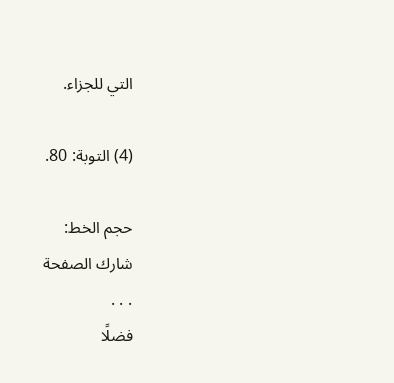التي للجزاء.

(4) التوبة: 80.

حجم الخط:
شارك الصفحة
. . .
فضلًا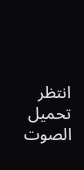انتظر تحميل الصوت